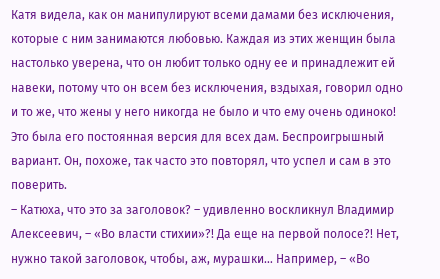Катя видела, как он манипулируют всеми дамами без исключения, которые с ним занимаются любовью. Каждая из этих женщин была настолько уверена, что он любит только одну ее и принадлежит ей навеки, потому что он всем без исключения, вздыхая, говорил одно и то же, что жены у него никогда не было и что ему очень одиноко! Это была его постоянная версия для всех дам. Беспроигрышный вариант. Он, похоже, так часто это повторял, что успел и сам в это поверить.
– Катюха, что это за заголовок? – удивленно воскликнул Владимир Алексеевич, – «Во власти стихии»?! Да еще на первой полосе?! Нет, нужно такой заголовок, чтобы, аж, мурашки… Например, – «Во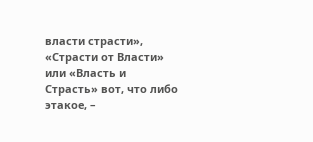власти страсти», «Страсти от Власти» или «Власть и Страсть» вот, что либо этакое, –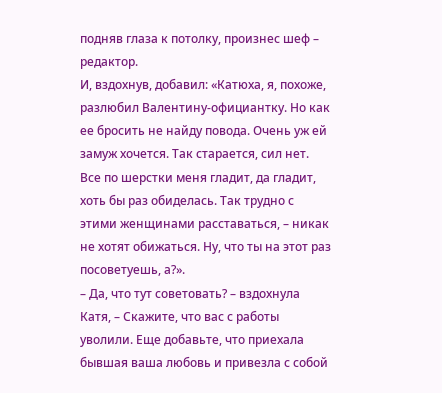подняв глаза к потолку, произнес шеф – редактор.
И, вздохнув, добавил: «Катюха, я, похоже, разлюбил Валентину-официантку. Но как ее бросить не найду повода. Очень уж ей замуж хочется. Так старается, сил нет. Все по шерстки меня гладит, да гладит, хоть бы раз обиделась. Так трудно с этими женщинами расставаться, – никак не хотят обижаться. Ну, что ты на этот раз посоветуешь, а?».
– Да, что тут советовать? – вздохнула Катя, – Скажите, что вас с работы уволили. Еще добавьте, что приехала бывшая ваша любовь и привезла с собой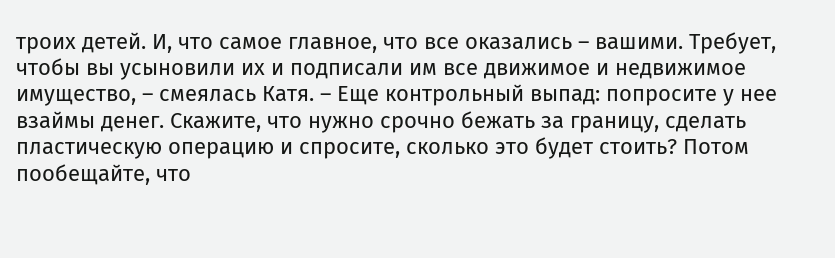троих детей. И, что самое главное, что все оказались – вашими. Требует, чтобы вы усыновили их и подписали им все движимое и недвижимое имущество, – смеялась Катя. – Еще контрольный выпад: попросите у нее взаймы денег. Скажите, что нужно срочно бежать за границу, сделать пластическую операцию и спросите, сколько это будет стоить? Потом пообещайте, что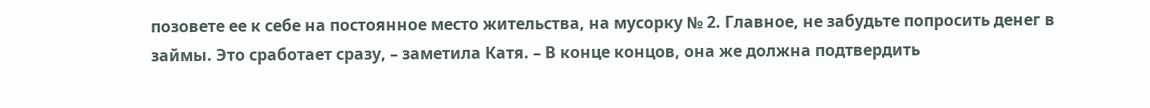позовете ее к себе на постоянное место жительства, на мусорку № 2. Главное, не забудьте попросить денег в займы. Это сработает сразу, – заметила Катя. – В конце концов, она же должна подтвердить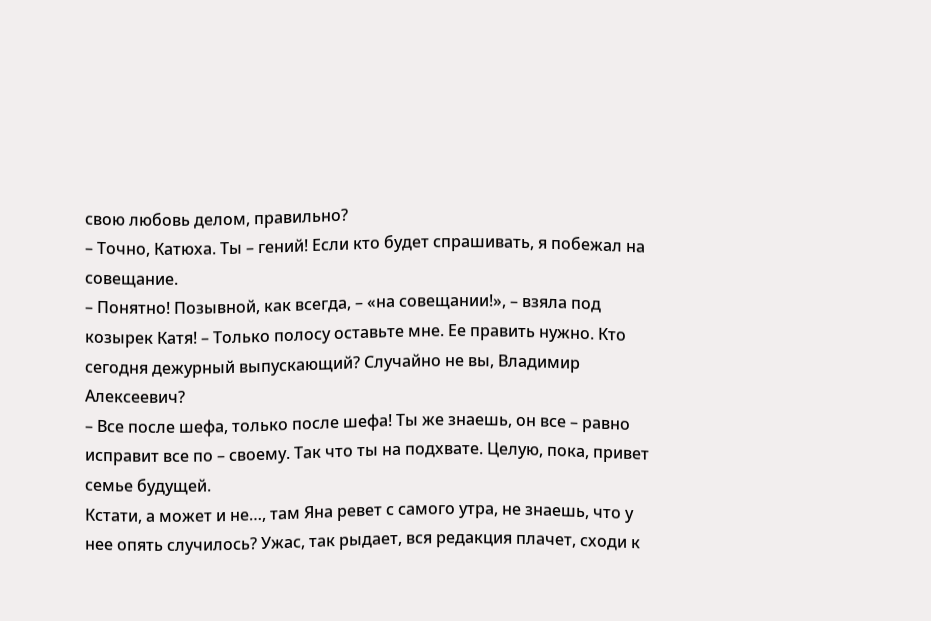свою любовь делом, правильно?
– Точно, Катюха. Ты – гений! Если кто будет спрашивать, я побежал на совещание.
– Понятно! Позывной, как всегда, – «на совещании!», – взяла под козырек Катя! – Только полосу оставьте мне. Ее править нужно. Кто сегодня дежурный выпускающий? Случайно не вы, Владимир Алексеевич?
– Все после шефа, только после шефа! Ты же знаешь, он все – равно исправит все по – своему. Так что ты на подхвате. Целую, пока, привет семье будущей.
Кстати, а может и не…, там Яна ревет с самого утра, не знаешь, что у нее опять случилось? Ужас, так рыдает, вся редакция плачет, сходи к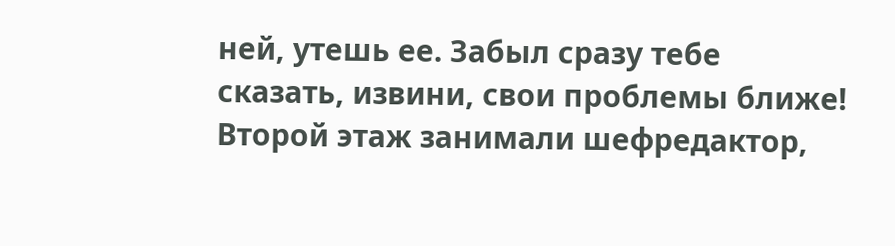ней, утешь ее. Забыл сразу тебе сказать, извини, свои проблемы ближе!
Второй этаж занимали шефредактор,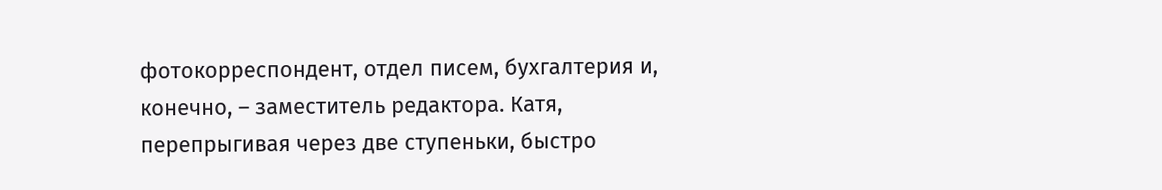фотокорреспондент, отдел писем, бухгалтерия и, конечно, – заместитель редактора. Катя, перепрыгивая через две ступеньки, быстро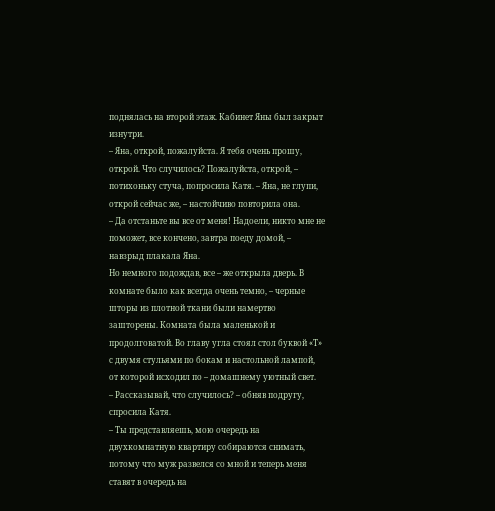поднялась на второй этаж. Кабинет Яны был закрыт изнутри.
– Яна, открой, пожалуйста. Я тебя очень прошу, открой. Что случилось? Пожалуйста, открой, – потихоньку стуча, попросила Катя. – Яна, не глупи, открой сейчас же, – настойчиво повторила она.
– Да отстаньте вы все от меня! Надоели, никто мне не поможет, все кончено, завтра поеду домой, – навзрыд плакала Яна.
Но немного подождав, все – же открыла дверь. В комнате было как всегда очень темно, – черные шторы из плотной ткани были намертво зашторены. Комната была маленькой и продолговатой. Во главу угла стоял стол буквой «Т» с двумя стульями по бокам и настольной лампой, от которой исходил по – домашнему уютный свет.
– Рассказывай, что случилось? – обняв подругу, спросила Катя.
– Ты представляешь, мою очередь на двухкомнатную квартиру собираются снимать, потому что муж развелся со мной и теперь меня ставят в очередь на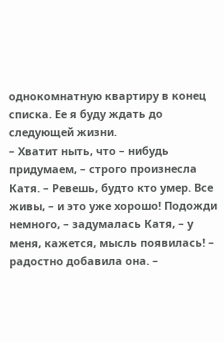однокомнатную квартиру в конец списка. Ее я буду ждать до следующей жизни.
– Хватит ныть, что – нибудь придумаем, – строго произнесла Катя. – Ревешь, будто кто умер. Все живы, – и это уже хорошо! Подожди немного, – задумалась Катя, – у меня, кажется, мысль появилась! – радостно добавила она. –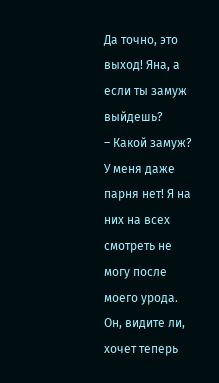Да точно, это выход! Яна, а если ты замуж выйдешь?
– Какой замуж? У меня даже парня нет! Я на них на всех смотреть не могу после моего урода. Он, видите ли, хочет теперь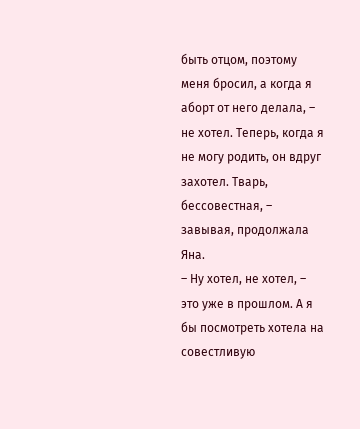быть отцом, поэтому меня бросил, а когда я аборт от него делала, – не хотел. Теперь, когда я не могу родить, он вдруг захотел. Тварь, бессовестная, – завывая, продолжала Яна.
– Ну хотел, не хотел, – это уже в прошлом. А я бы посмотреть хотела на совестливую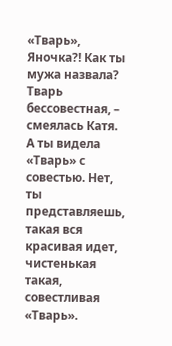«Тварь», Яночка?! Как ты мужа назвала? Тварь бессовестная, – смеялась Катя. А ты видела «Тварь» с совестью. Нет, ты представляешь, такая вся красивая идет, чистенькая такая, совестливая «Тварь».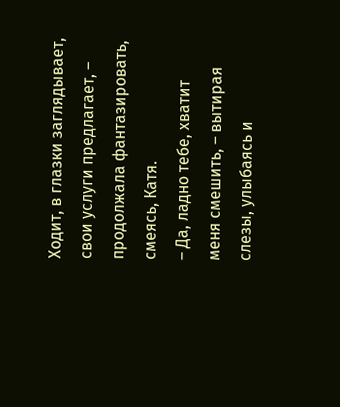Ходит, в глазки заглядывает, свои услуги предлагает, – продолжала фантазировать, смеясь, Катя.
– Да, ладно тебе, хватит меня смешить, – вытирая слезы, улыбаясь и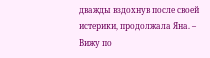дважды вздохнув после своей истерики, продолжала Яна. – Вижу по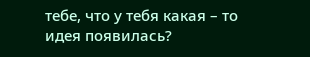тебе, что у тебя какая – то идея появилась?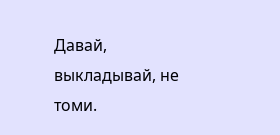Давай, выкладывай, не томи.